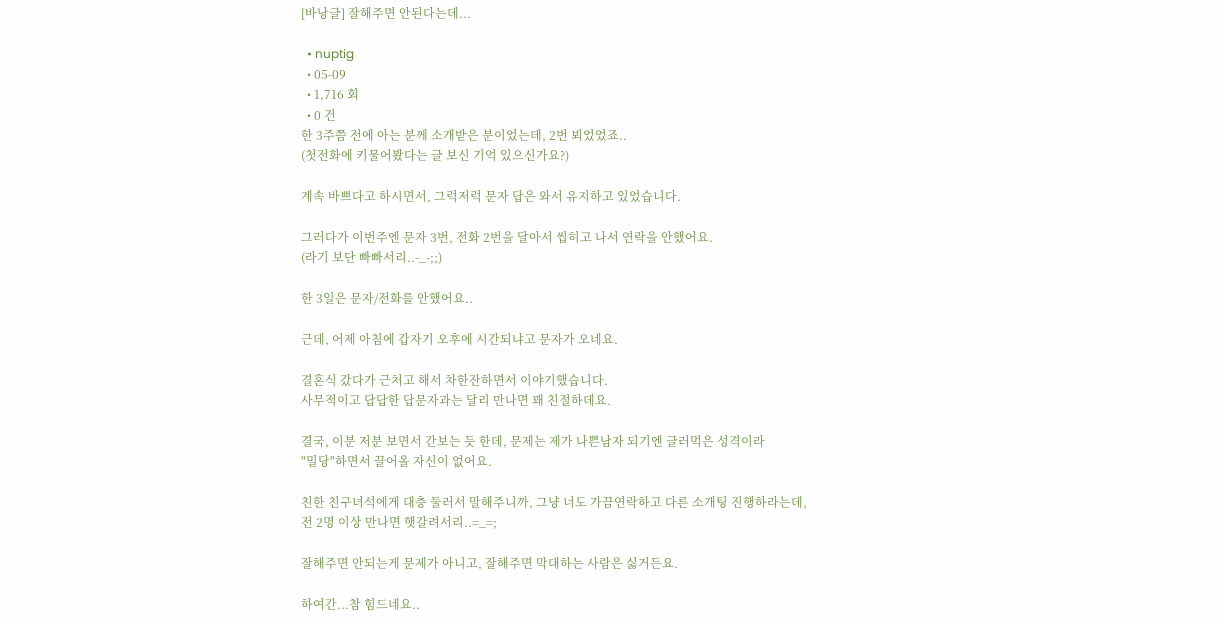[바낭글] 잘해주면 안된다는데...

  • nuptig
  • 05-09
  • 1,716 회
  • 0 건
한 3주쯤 전에 아는 분께 소개받은 분이었는데, 2번 뵈었었죠..
(첫전화에 키물어봤다는 글 보신 기억 있으신가요?)

계속 바쁘다고 하시면서, 그럭저럭 문자 답은 와서 유지하고 있었습니다.

그러다가 이번주엔 문자 3번, 전화 2번을 달아서 씹히고 나서 연락을 안했어요.
(라기 보단 빠빠서리..-_-;;)

한 3일은 문자/전화를 안했어요..

근데, 어제 아침에 갑자기 오후에 시간되냐고 문자가 오네요.

결혼식 갔다가 근처고 해서 차한잔하면서 이야기했습니다.
사무적이고 답답한 답문자과는 달리 만나면 꽤 친절하데요.

결국, 이분 저분 보면서 간보는 듯 한데, 문제는 제가 나쁜남자 되기엔 글러먹은 성격이라
"밀당"하면서 끌어올 자신이 없어요.

친한 친구녀석에게 대충 둘러서 말해주니까, 그냥 너도 가끔연락하고 다른 소개팅 진행하라는데,
전 2명 이상 만나면 햇갈려서리..=_=;

잘해주면 안되는게 문제가 아니고, 잘해주면 막대하는 사람은 싫거든요.

하여간...참 힘드네요..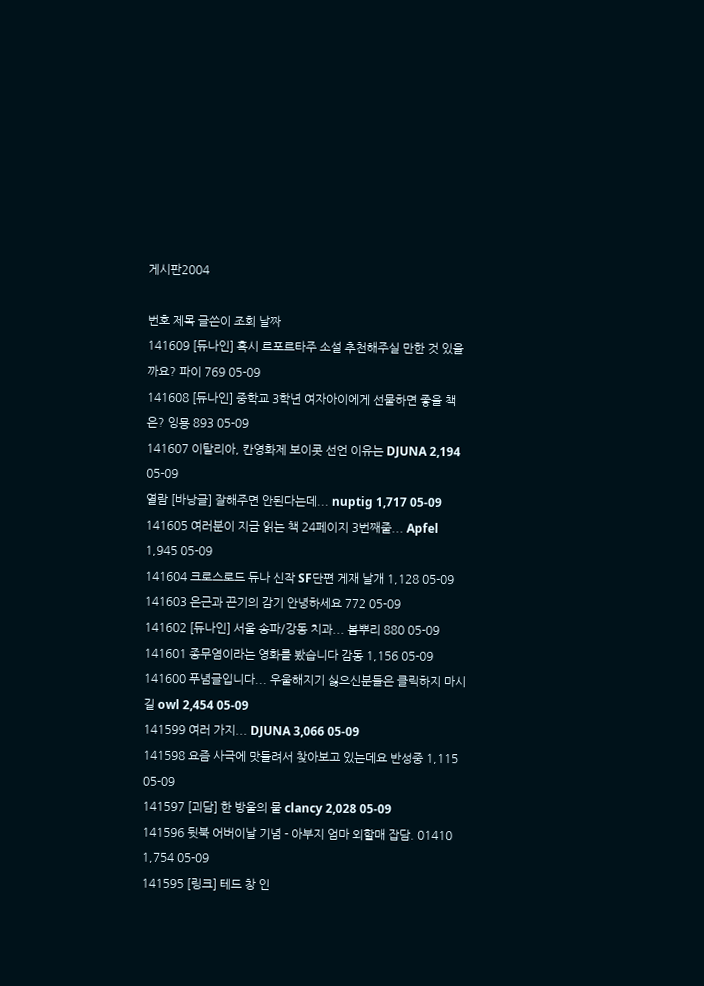게시판2004

번호 제목 글쓴이 조회 날짜
141609 [듀나인] 혹시 르포르타주 소설 추천해주실 만한 것 있을까요? 파이 769 05-09
141608 [듀나인] 중학교 3학년 여자아이에게 선물하면 좋을 책은? 잉묭 893 05-09
141607 이탈리아, 칸영화제 보이콧 선언 이유는 DJUNA 2,194 05-09
열람 [바낭글] 잘해주면 안된다는데... nuptig 1,717 05-09
141605 여러분이 지금 읽는 책 24페이지 3번째줄... Apfel 1,945 05-09
141604 크로스로드 듀나 신작 SF단편 게재 날개 1,128 05-09
141603 은근과 끈기의 감기 안녕하세요 772 05-09
141602 [듀나인] 서울 송파/강동 치과... 봄뿌리 880 05-09
141601 종무염이라는 영화를 봤습니다 감동 1,156 05-09
141600 푸념글입니다... 우울해지기 싫으신분들은 클릭하지 마시길 owl 2,454 05-09
141599 여러 가지... DJUNA 3,066 05-09
141598 요즘 사극에 맛들려서 찾아보고 있는데요 반성중 1,115 05-09
141597 [괴담] 한 방울의 물 clancy 2,028 05-09
141596 뒷북 어버이날 기념 - 아부지 엄마 외할매 잡담. 01410 1,754 05-09
141595 [링크] 테드 창 인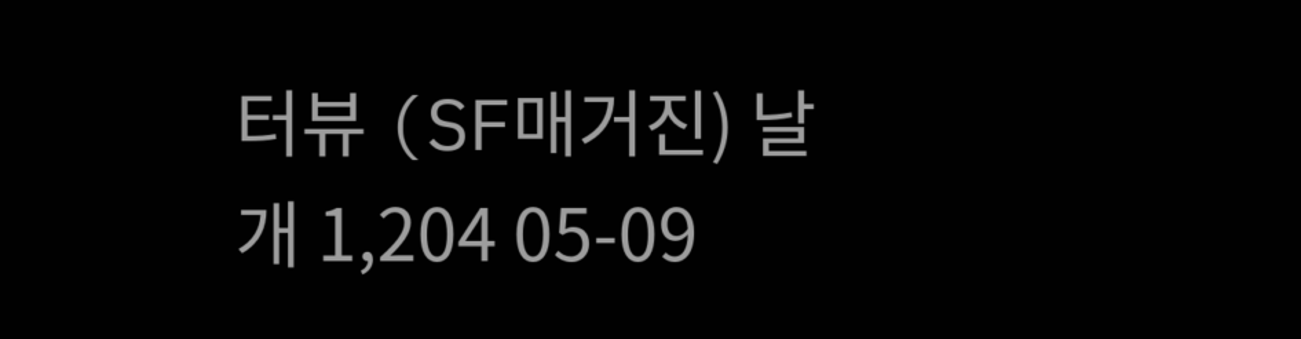터뷰 (SF매거진) 날개 1,204 05-09